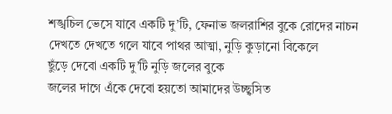শঙ্খচিল ভেসে যাবে একটি দু’টি, ফেনাভ জলরাশির বুকে রোদের নাচন
দেখতে দেখতে গলে যাবে পাথর আত্মা, নুড়ি কুড়ানো বিকেলে
ছুঁড়ে দেবো একটি দু’টি নুড়ি জলের বুকে
জলের দাগে এঁকে দেবো হয়তো আমাদের উচ্ছ্বসিত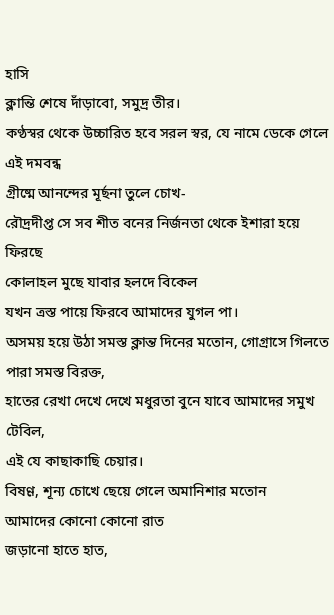হাসি
ক্লান্তি শেষে দাঁড়াবো, সমুদ্র তীর।
কণ্ঠস্বর থেকে উচ্চারিত হবে সরল স্বর, যে নামে ডেকে গেলে এই দমবন্ধ
গ্রীষ্মে আনন্দের মূর্ছনা তুলে চোখ-
রৌদ্রদীপ্ত সে সব শীত বনের নির্জনতা থেকে ইশারা হয়ে ফিরছে
কোলাহল মুছে যাবার হলদে বিকেল
যখন ত্রস্ত পায়ে ফিরবে আমাদের যুগল পা।
অসময় হয়ে উঠা সমস্ত ক্লান্ত দিনের মতোন, গোগ্রাসে গিলতে পারা সমস্ত বিরক্ত,
হাতের রেখা দেখে দেখে মধুরতা বুনে যাবে আমাদের সমুখ টেবিল,
এই যে কাছাকাছি চেয়ার।
বিষণ্ণ, শূন্য চোখে ছেয়ে গেলে অমানিশার মতোন
আমাদের কোনো কোনো রাত
জড়ানো হাতে হাত,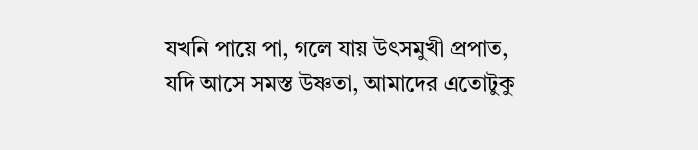যখনি পায়ে পা, গলে যায় উৎসমুখী প্রপাত,
যদি আসে সমস্ত উষ্ণতা, আমাদের এতোটুকু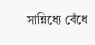সান্নিধ্যে বেঁধে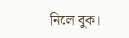নিলে বুক।